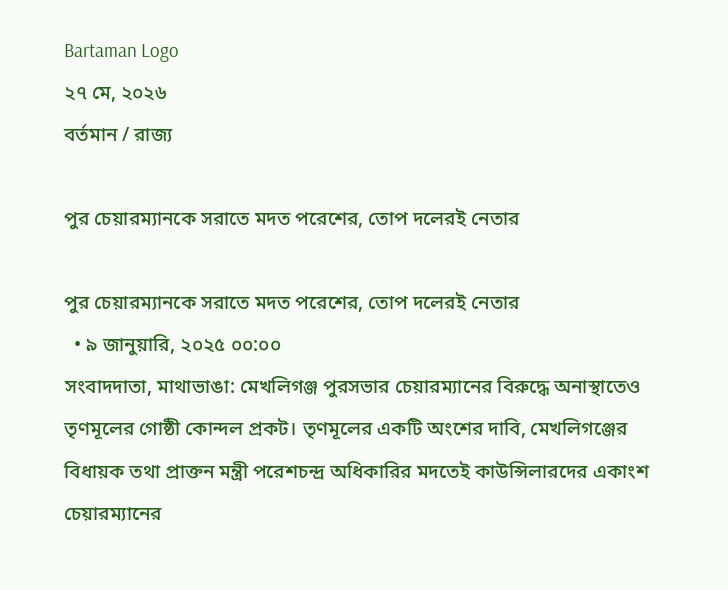Bartaman Logo
২৭ মে, ২০২৬
বর্তমান / রাজ্য

পুর চেয়ারম্যানকে সরাতে মদত পরেশের, তোপ দলেরই নেতার

পুর চেয়ারম্যানকে সরাতে মদত পরেশের, তোপ দলেরই নেতার
  • ৯ জানুয়ারি, ২০২৫ ০০:০০
সংবাদদাতা, মাথাভাঙা: মেখলিগঞ্জ পুরসভার চেয়ারম্যানের বিরুদ্ধে অনাস্থাতেও তৃণমূলের গোষ্ঠী কোন্দল প্রকট। তৃণমূলের একটি অংশের দাবি, মেখলিগঞ্জের বিধায়ক তথা প্রাক্তন মন্ত্রী পরেশচন্দ্র অধিকারির মদতেই কাউন্সিলারদের একাংশ চেয়ারম্যানের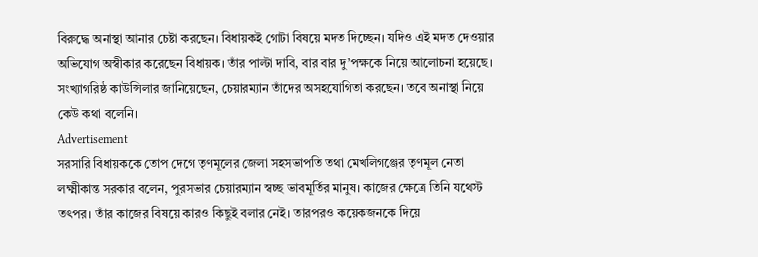বিরুদ্ধে অনাস্থা আনার চেষ্টা করছেন। বিধায়কই গোটা বিষয়ে মদত দিচ্ছেন। যদিও এই মদত দেওয়ার অভিযোগ অস্বীকার করেছেন বিধায়ক। তাঁর পাল্টা দাবি, বার বার দু’পক্ষকে নিয়ে আলোচনা হয়েছে। সংখ্যাগরিষ্ঠ কাউন্সিলার জানিয়েছেন, চেয়ারম্যান তাঁদের অসহযোগিতা করছেন। তবে অনাস্থা নিয়ে কেউ কথা বলেনি।
Advertisement
সরসারি বিধায়ককে তোপ দেগে তৃণমূলের জেলা সহসভাপতি তথা মেখলিগঞ্জের তৃণমূল নেতা লক্ষ্মীকান্ত সরকার বলেন, পুরসভার চেয়ারম্যান স্বচ্ছ ভাবমূর্তির মানুষ। কাজের ক্ষেত্রে তিনি যথেস্ট তৎপর। তাঁর কাজের বিষয়ে কারও কিছুই বলার নেই। তারপরও কয়েকজনকে দিয়ে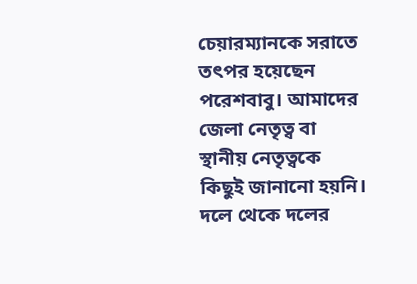চেয়ারম্যানকে সরাতে তৎপর হয়েছেন পরেশবাবু। আমাদের জেলা নেতৃত্ব বা স্থানীয় নেতৃত্বকে কিছুই জানানো হয়নি। দলে থেকে দলের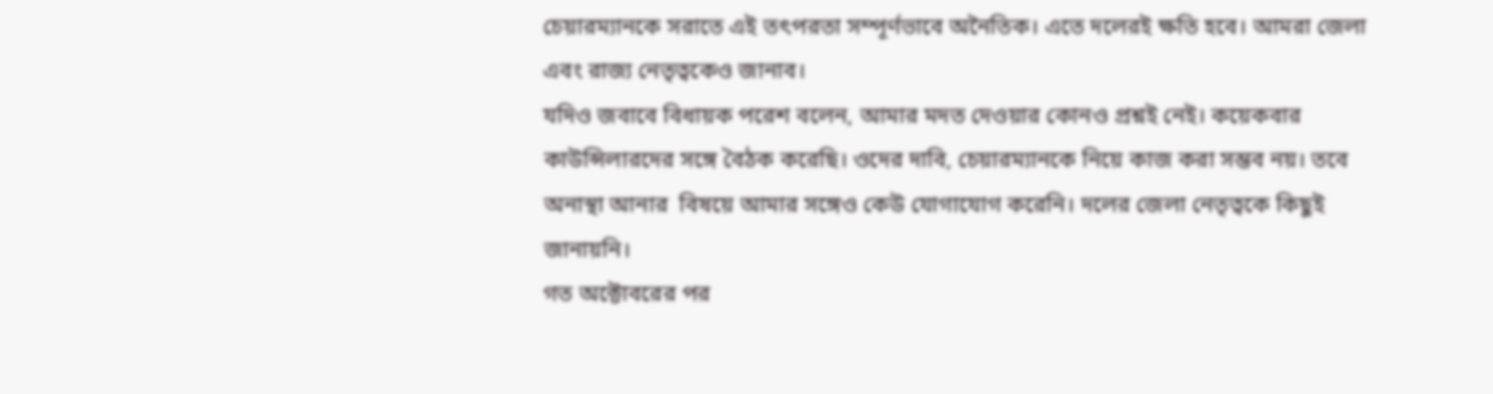চেয়ারম্যানকে সরাতে এই তৎপরতা সম্পূর্ণভাবে অনৈতিক। এতে দলেরই ক্ষতি হবে। আমরা জেলা এবং রাজ্য নেতৃত্বকেও জানাব।
যদিও জবাবে বিধায়ক পরেশ বলেন, আমার মদত দেওয়ার কোনও প্রশ্নই নেই। কয়েকবার কাউন্সিলারদের সঙ্গে বৈঠক করেছি। ওদের দাবি, চেয়ারম্যানকে নিয়ে কাজ করা সম্ভব নয়। তবে অনাস্থা আনার  বিষয়ে আমার সঙ্গেও কেউ যোগাযোগ করেনি। দলের জেলা নেতৃত্বকে কিছুই জানায়নি।
গত অক্টোবরের পর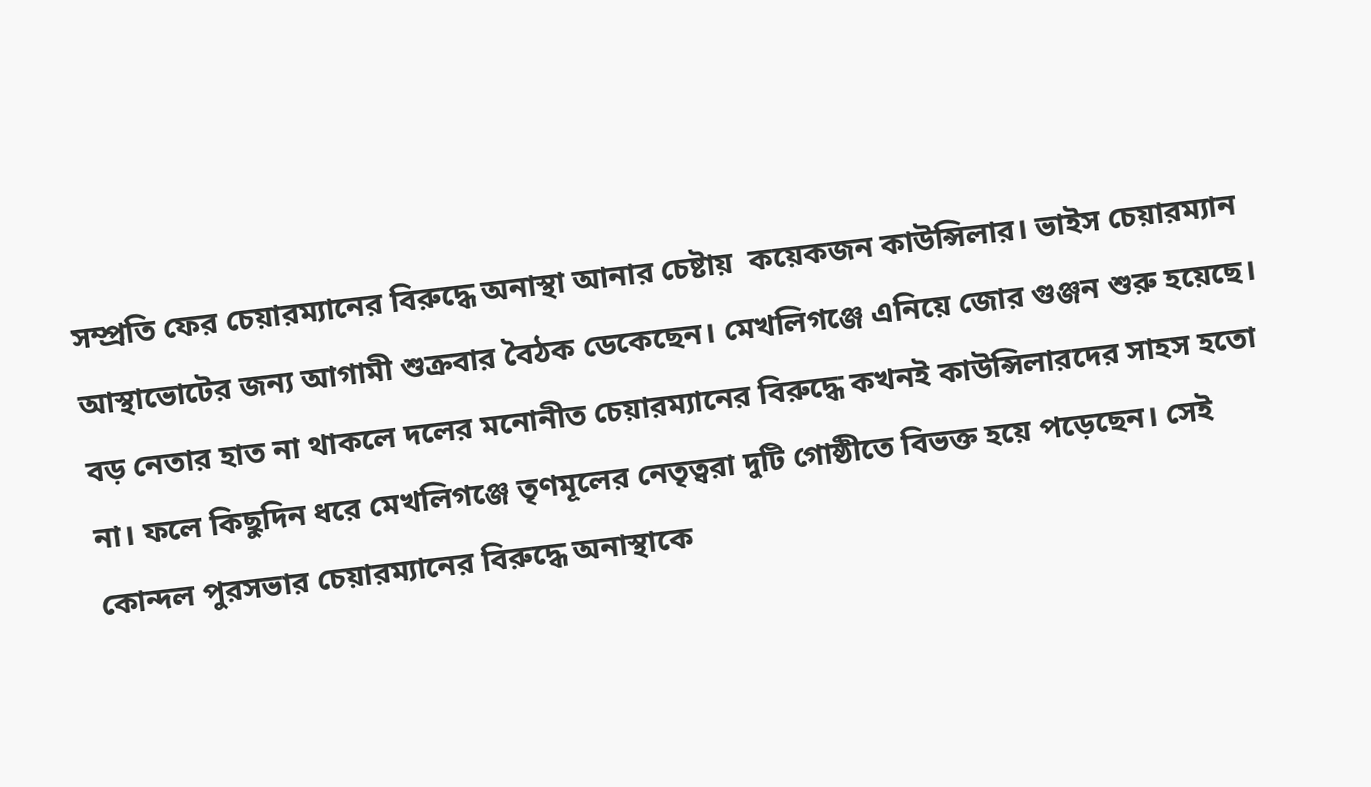সম্প্রতি ফের চেয়ারম্যানের বিরুদ্ধে অনাস্থা আনার চেষ্টায়  কয়েকজন কাউন্সিলার। ভাইস চেয়ারম্যান আস্থাভোটের জন্য আগামী শুক্রবার বৈঠক ডেকেছেন। মেখলিগঞ্জে এনিয়ে জোর গুঞ্জন শুরু হয়েছে। বড় নেতার হাত না থাকলে দলের মনোনীত চেয়ারম্যানের বিরুদ্ধে কখনই কাউন্সিলারদের সাহস হতো না। ফলে কিছুদিন ধরে মেখলিগঞ্জে তৃণমূলের নেতৃত্বরা দুটি গোষ্ঠীতে বিভক্ত হয়ে পড়েছেন। সেই কোন্দল পুরসভার চেয়ারম্যানের বিরুদ্ধে অনাস্থাকে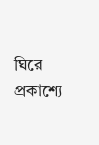ঘিরে প্রকাশ্যে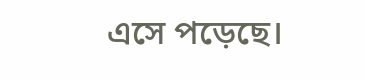এসে পড়েছে।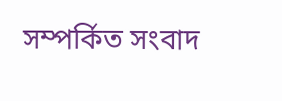সম্পর্কিত সংবাদ